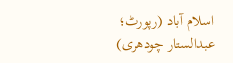اسلام آباد (رپورٹ؛ عبدالستار چودھری)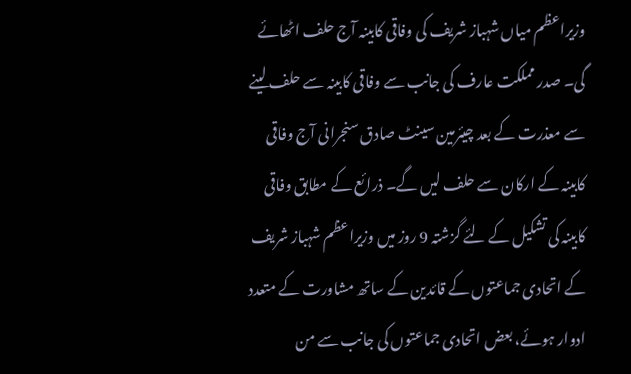وزیراعظم میاں شہباز شریف کی وفاقی کابینہ آج حلف اٹھائے گی۔ صدر مملکت عارف کی جانب سے وفاقی کابینہ سے حلف لینے سے معذرت کے بعد چیئرمین سینٹ صادق سنجرانی آج وفاقی کابینہ کے ارکان سے حلف لیں گے۔ ذرائع کے مطابق وفاقی کابینہ کی تشکیل کے لئے گزشتہ 9 روز میں وزیراعظم شہباز شریف کے اتحادی جماعتوں کے قائدین کے ساتھ مشاورت کے متعدد ادوار ہوئے، بعض اتحادی جماعتوں کی جانب سے من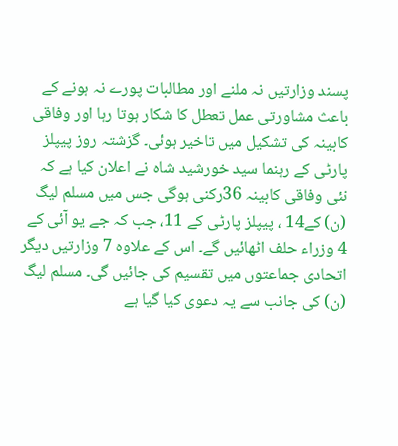پسند وزارتیں نہ ملنے اور مطالبات پورے نہ ہونے کے باعث مشاورتی عمل تعطل کا شکار ہوتا رہا اور وفاقی کابینہ کی تشکیل میں تاخیر ہوئی۔ گزشتہ روز پیپلز پارٹی کے رہنما سید خورشید شاہ نے اعلان کیا ہے کہ نئی وفاقی کابینہ 36رکنی ہوگی جس میں مسلم لیگ (ن) کے14 ، پیپلز پارٹی کے 11، جب کہ جے یو آئی کے 4 وزراء حلف اٹھائیں گے۔ اس کے علاوہ 7 وزارتیں دیگر اتحادی جماعتوں میں تقسیم کی جائیں گی۔ مسلم لیگ (ن) کی جانب سے یہ دعوی کیا گیا ہے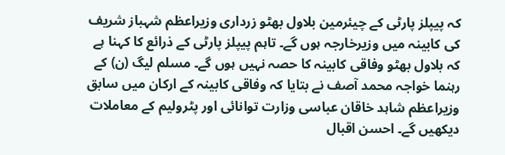کہ پیپلز پارٹی کے چیئرمین بلاول بھٹو زرداری وزیراعظم شہباز شریف کی کابینہ میں وزیرخارجہ ہوں گے۔ تاہم پیپلز پارٹی کے ذرائع کا کہنا ہے کہ بلاول بھٹو وفاقی کابینہ کا حصہ نہیں ہوں گے۔ مسلم لیگ (ن) کے رہنما خواجہ محمد آصف نے بتایا کہ وفاقی کابینہ کے ارکان میں سابق وزیراعظم شاہد خاقان عباسی وزارت توانائی اور پٹرولیم کے معاملات دیکھیں گے۔ احسن اقبال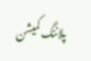پلاننگ کمیشن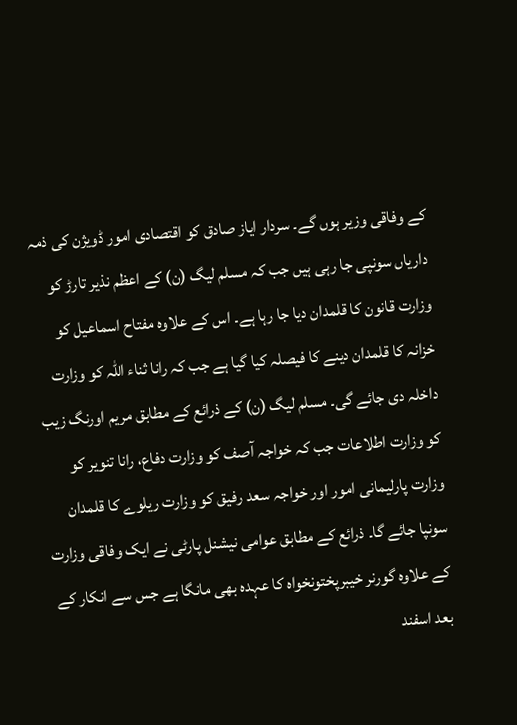کے وفاقی وزیر ہوں گے۔ سردار ایاز صادق کو اقتصادی امور ڈویژن کی ذمہ داریاں سونپی جا رہی ہیں جب کہ مسلم لیگ (ن) کے اعظم نذیر تارڑ کو وزارت قانون کا قلمدان دیا جا رہا ہے۔ اس کے علاوہ مفتاح اسماعیل کو خزانہ کا قلمدان دینے کا فیصلہ کیا گیا ہے جب کہ رانا ثناء اللہ کو وزارت داخلہ دی جائے گی۔ مسلم لیگ (ن) کے ذرائع کے مطابق مریم اورنگ زیب کو وزارت اطلاعات جب کہ خواجہ آصف کو وزارت دفاع، رانا تنویر کو وزارت پارلیمانی امور اور خواجہ سعد رفیق کو وزارت ریلوے کا قلمدان سونپا جائے گا۔ ذرائع کے مطابق عوامی نیشنل پارٹی نے ایک وفاقی وزارت کے علاوہ گورنر خیبرپختونخواہ کا عہدہ بھی مانگا ہے جس سے انکار کے بعد اسفند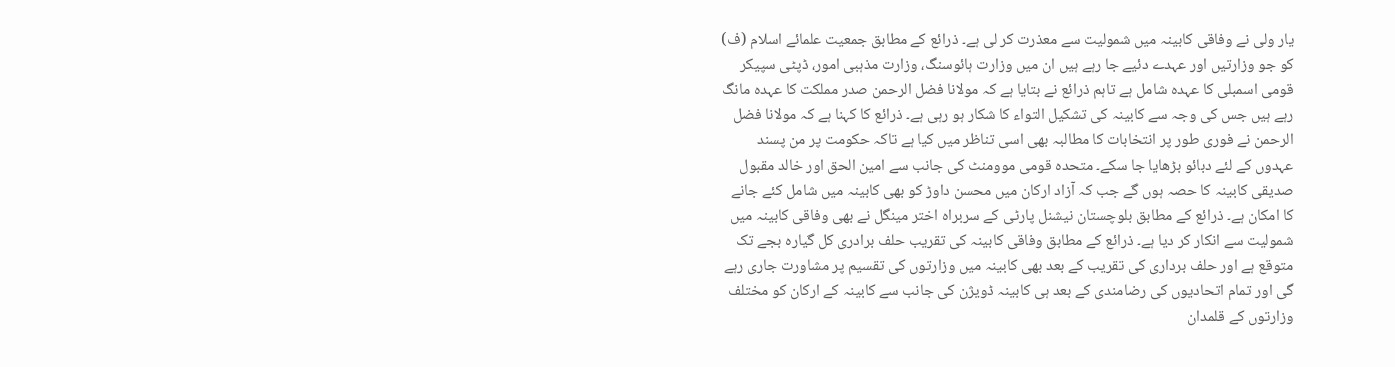یار ولی نے وفاقی کابینہ میں شمولیت سے معذرت کر لی ہے۔ ذرائع کے مطابق جمعیت علمائے اسلام (ف) کو جو وزارتیں اور عہدے دئیے جا رہے ہیں ان میں وزارت ہائوسنگ، وزارت مذہبی امور، ڈپٹی سپیکر قومی اسمبلی کا عہدہ شامل ہے تاہم ذرائع نے بتایا ہے کہ مولانا فضل الرحمن صدر مملکت کا عہدہ مانگ رہے ہیں جس کی وجہ سے کابینہ کی تشکیل التواء کا شکار ہو رہی ہے۔ ذرائع کا کہنا ہے کہ مولانا فضل الرحمن نے فوری طور پر انتخابات کا مطالبہ بھی اسی تناظر میں کیا ہے تاکہ حکومت پر من پسند عہدوں کے لئے دبائو بڑھایا جا سکے۔ متحدہ قومی موومنٹ کی جانب سے امین الحق اور خالد مقبول صدیقی کابینہ کا حصہ ہوں گے جب کہ آزاد ارکان میں محسن داوڑ کو بھی کابینہ میں شامل کئے جانے کا امکان ہے۔ ذرائع کے مطابق بلوچستان نیشنل پارٹی کے سربراہ اختر مینگل نے بھی وفاقی کابینہ میں شمولیت سے انکار کر دیا ہے۔ ذرائع کے مطابق وفاقی کابینہ کی تقریب حلف برادری کل گیارہ بجے تک متوقع ہے اور حلف برداری کی تقریب کے بعد بھی کابینہ میں وزارتوں کی تقسیم پر مشاورت جاری رہے گی اور تمام اتحادیوں کی رضامندی کے بعد ہی کابینہ ڈویژن کی جانب سے کابینہ کے ارکان کو مختلف وزارتوں کے قلمدان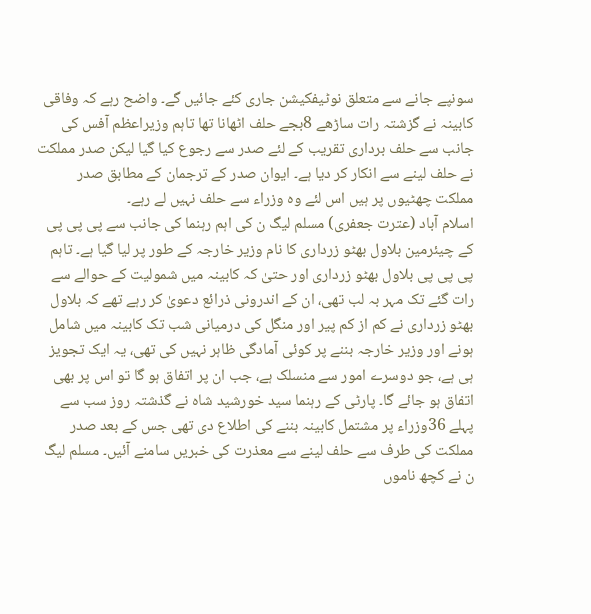سونپے جانے سے متعلق نوٹیفکیشن جاری کئے جائیں گے۔ واضح رہے کہ وفاقی کابینہ نے گزشتہ رات ساڑھے 8بجے حلف اٹھانا تھا تاہم وزیراعظم آفس کی جانب سے حلف برداری تقریب کے لئے صدر سے رجوع کیا گیا لیکن صدر مملکت نے حلف لینے سے انکار کر دیا ہے۔ ایوان صدر کے ترجمان کے مطابق صدر مملکت چھٹیوں پر ہیں اس لئے وہ وزراء سے حلف نہیں لے رہے۔
اسلام آباد (عترت جعفری) مسلم لیگ ن کی اہم رہنما کی جانب سے پی پی پی کے چیئرمین بلاول بھٹو زرداری کا نام وزیر خارجہ کے طور پر لیا گیا ہے۔ تاہم پی پی پی بلاول بھٹو زرداری اور حتیٰ کہ کابینہ میں شمولیت کے حوالے سے رات گئے تک مہر بہ لب تھی، ان کے اندرونی ذرائع دعویٰ کر رہے تھے کہ بلاول بھٹو زرداری نے کم از کم پیر اور منگل کی درمیانی شب تک کابینہ میں شامل ہونے اور وزیر خارجہ بننے پر کوئی آمادگی ظاہر نہیں کی تھی، یہ ایک تجویز ہی ہے، جو دوسرے امور سے منسلک ہے، جب ان پر اتفاق ہو گا تو اس پر بھی اتفاق ہو جائے گا۔ پارٹی کے رہنما سید خورشید شاہ نے گذشتہ روز سب سے پہلے 36وزراء پر مشتمل کابینہ بننے کی اطلاع دی تھی جس کے بعد صدر مملکت کی طرف سے حلف لینے سے معذرت کی خبریں سامنے آئیں۔ مسلم لیگ ن نے کچھ ناموں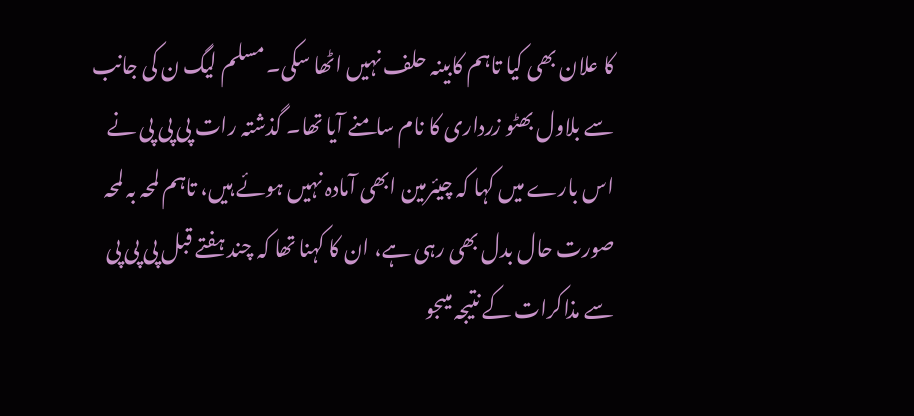کا علان بھی کیا تاہم کابینہ حلف نہیں اٹھا سکی۔ مسلم لیگ ن کی جانب سے بلاول بھٹو زرداری کا نام سامنے آیا تھا۔ گذشتہ رات پی پی پی نے اس بارے میں کہا کہ چیئرمین ابھی آمادہ نہیں ہوئے ہیں، تاہم لمحہ بہ لمحہ صورت حال بدل بھی رہی ہے، ان کا کہنا تھا کہ چند ہفتے قبل پی پی پی سے مذاکرات کے نتیجہ میںجو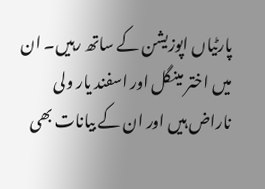پارٹیاں اپوزیشن کے ساتھ رہیں۔ ان میں اختر مینگل اور اسفند یار ولی ناراض ہیں اور ان کے بیانات بھی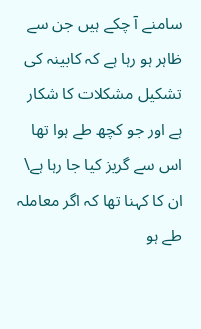سامنے آ چکے ہیں جن سے ظاہر ہو رہا ہے کہ کابینہ کی تشکیل مشکلات کا شکار ہے اور جو کچھ طے ہوا تھا اس سے گریز کیا جا رہا ہے\ ان کا کہنا تھا کہ اگر معاملہ طے ہو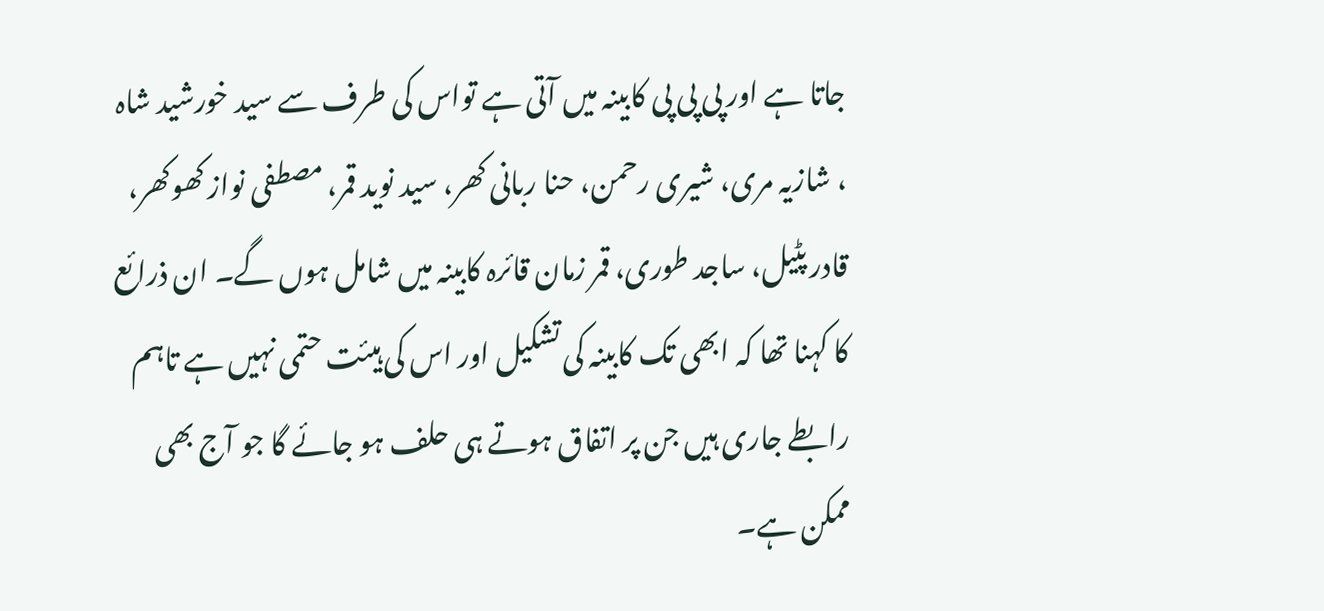جاتا ہے اور پی پی پی کابینہ میں آتی ہے تواس کی طرف سے سید خورشید شاہ ، شازیہ مری، شیری رحمن، حنا ربانی کھر، سید نوید قمر، مصطفی نواز کھوکھر، قادر پٹیل، ساجد طوری، قمر زمان قائرہ کابینہ میں شامل ہوں گے۔ ان ذرائع کا کہنا تھا کہ ابھی تک کابینہ کی تشکیل اور اس کی ہیئت حتمی نہیں ہے تاہم رابطے جاری ہیں جن پر اتفاق ہوتے ہی حلف ہو جائے گا جو آج بھی ممکن ہے۔